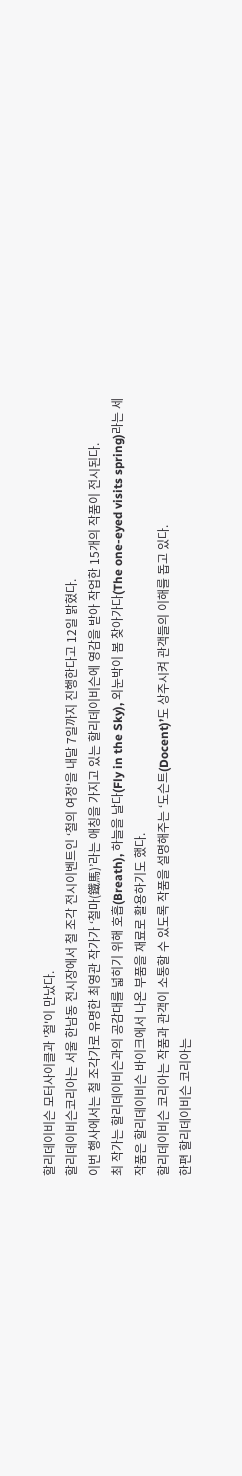할리데이비슨 모터사이클과 '철'이 만났다.
할리데이비슨코리아는 서울 한남동 전시장에서 철 조각 전시이벤트인 ‘철의 여정'을 내달 7일까지 진행한다고 12일 밝혔다.
이번 행사에서는 철 조각가로 유명한 최영관 작가가 ‘철마(鐵馬)’라는 애칭을 가지고 있는 할리데이비슨에 영감을 받아 작업한 15개의 작품이 전시된다.
최 작가는 할리데이비슨과의 공감대를 넓히기 위해 호흡(Breath), 하늘을 날다(Fly in the Sky), 외눈박이 봄 찾아가다(The one-eyed visits spring)라는 세 작품은 할리데이비슨 바이크에서 나온 부품을 재료로 활용하기도 했다.
할리데이비슨 코리아는 작품과 관객이 소통할 수 있도록 작품을 설명해주는 ‘도슨트(Docent)’도 상주시켜 관객들의 이해를 돕고 있다.
한편 할리데이비슨 코리아는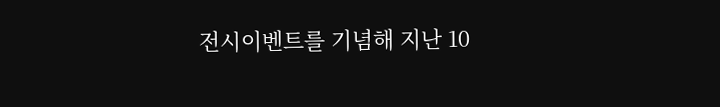전시이벤트를 기념해 지난 10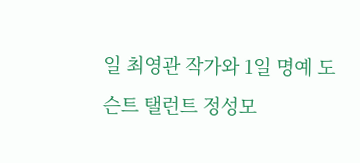일 최영관 작가와 1일 명예 도슨트 탤런트 정성모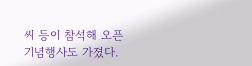씨 등이 참석해 오픈 기념행사도 가졌다.